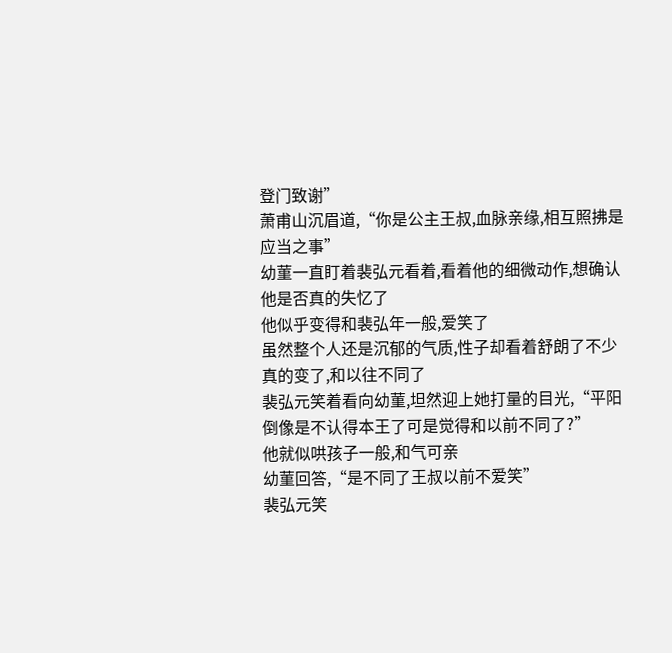登门致谢”
萧甫山沉眉道,“你是公主王叔,血脉亲缘,相互照拂是应当之事”
幼菫一直盯着裴弘元看着,看着他的细微动作,想确认他是否真的失忆了
他似乎变得和裴弘年一般,爱笑了
虽然整个人还是沉郁的气质,性子却看着舒朗了不少
真的变了,和以往不同了
裴弘元笑着看向幼菫,坦然迎上她打量的目光,“平阳倒像是不认得本王了可是觉得和以前不同了?”
他就似哄孩子一般,和气可亲
幼菫回答,“是不同了王叔以前不爱笑”
裴弘元笑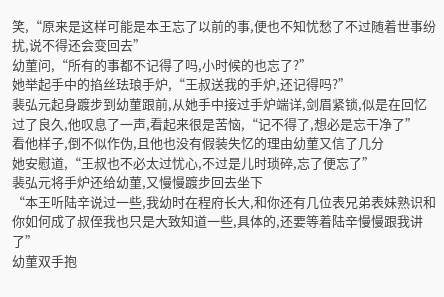笑,“原来是这样可能是本王忘了以前的事,便也不知忧愁了不过随着世事纷扰,说不得还会变回去”
幼菫问,“所有的事都不记得了吗,小时候的也忘了?”
她举起手中的掐丝珐琅手炉,“王叔送我的手炉,还记得吗?”
裴弘元起身踱步到幼菫跟前,从她手中接过手炉端详,剑眉紧锁,似是在回忆
过了良久,他叹息了一声,看起来很是苦恼,“记不得了,想必是忘干净了”
看他样子,倒不似作伪,且他也没有假装失忆的理由幼菫又信了几分
她安慰道,“王叔也不必太过忧心,不过是儿时琐碎,忘了便忘了”
裴弘元将手炉还给幼菫,又慢慢踱步回去坐下
“本王听陆辛说过一些,我幼时在程府长大,和你还有几位表兄弟表妹熟识和你如何成了叔侄我也只是大致知道一些,具体的,还要等着陆辛慢慢跟我讲了”
幼菫双手抱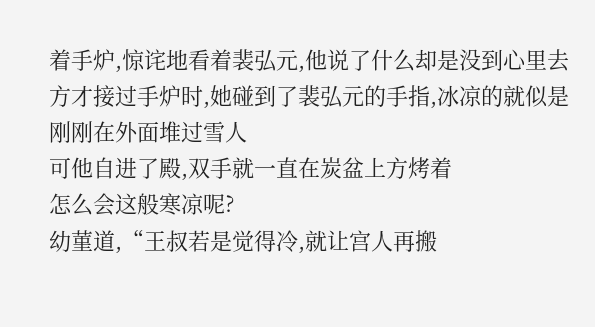着手炉,惊诧地看着裴弘元,他说了什么却是没到心里去
方才接过手炉时,她碰到了裴弘元的手指,冰凉的就似是刚刚在外面堆过雪人
可他自进了殿,双手就一直在炭盆上方烤着
怎么会这般寒凉呢?
幼菫道,“王叔若是觉得冷,就让宫人再搬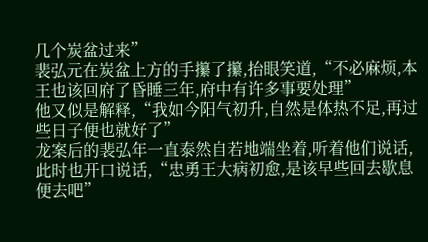几个炭盆过来”
裴弘元在炭盆上方的手攥了攥,抬眼笑道,“不必麻烦,本王也该回府了昏睡三年,府中有许多事要处理”
他又似是解释,“我如今阳气初升,自然是体热不足,再过些日子便也就好了”
龙案后的裴弘年一直泰然自若地端坐着,听着他们说话,此时也开口说话,“忠勇王大病初愈,是该早些回去歇息便去吧”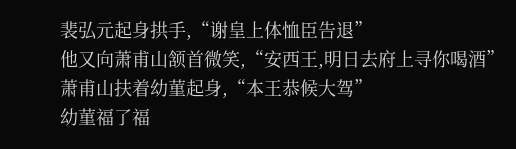裴弘元起身拱手,“谢皇上体恤臣告退”
他又向萧甫山颔首微笑,“安西王,明日去府上寻你喝酒”
萧甫山扶着幼菫起身,“本王恭候大驾”
幼菫福了福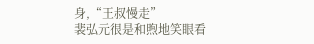身,“王叔慢走”
裴弘元很是和煦地笑眼看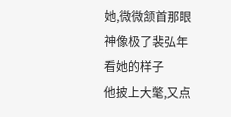她,微微颔首那眼神像极了裴弘年看她的样子
他披上大氅,又点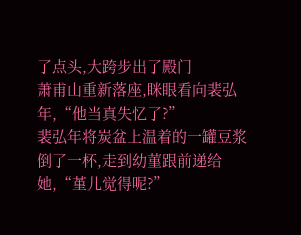了点头,大跨步出了殿门
萧甫山重新落座,眯眼看向裴弘年,“他当真失忆了?”
裴弘年将炭盆上温着的一罐豆浆倒了一杯,走到幼菫跟前递给她,“堇儿觉得呢?”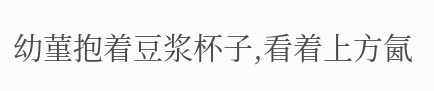幼菫抱着豆浆杯子,看着上方氤